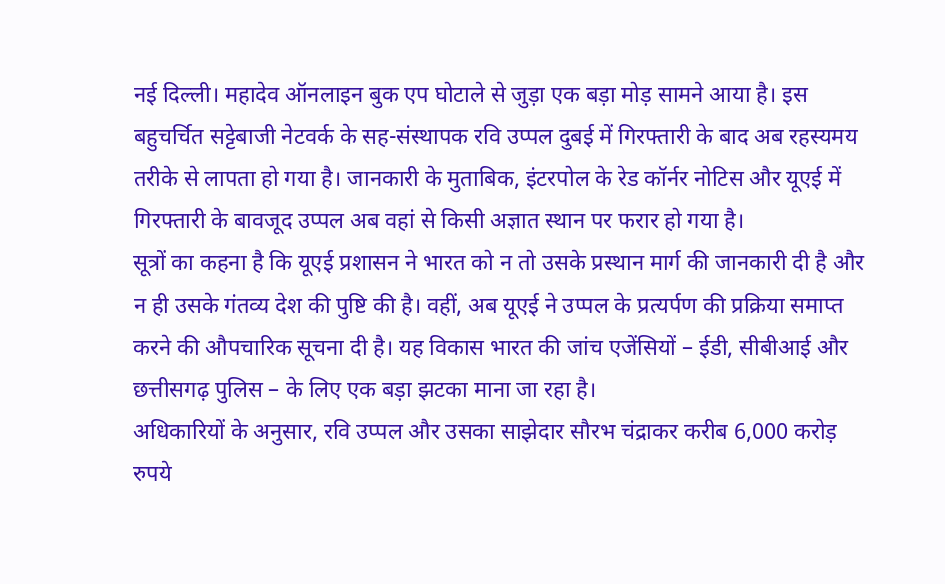नई दिल्ली। महादेव ऑनलाइन बुक एप घोटाले से जुड़ा एक बड़ा मोड़ सामने आया है। इस बहुचर्चित सट्टेबाजी नेटवर्क के सह-संस्थापक रवि उप्पल दुबई में गिरफ्तारी के बाद अब रहस्यमय तरीके से लापता हो गया है। जानकारी के मुताबिक, इंटरपोल के रेड कॉर्नर नोटिस और यूएई में गिरफ्तारी के बावजूद उप्पल अब वहां से किसी अज्ञात स्थान पर फरार हो गया है।
सूत्रों का कहना है कि यूएई प्रशासन ने भारत को न तो उसके प्रस्थान मार्ग की जानकारी दी है और न ही उसके गंतव्य देश की पुष्टि की है। वहीं, अब यूएई ने उप्पल के प्रत्यर्पण की प्रक्रिया समाप्त करने की औपचारिक सूचना दी है। यह विकास भारत की जांच एजेंसियों – ईडी, सीबीआई और छत्तीसगढ़ पुलिस – के लिए एक बड़ा झटका माना जा रहा है।
अधिकारियों के अनुसार, रवि उप्पल और उसका साझेदार सौरभ चंद्राकर करीब 6,000 करोड़ रुपये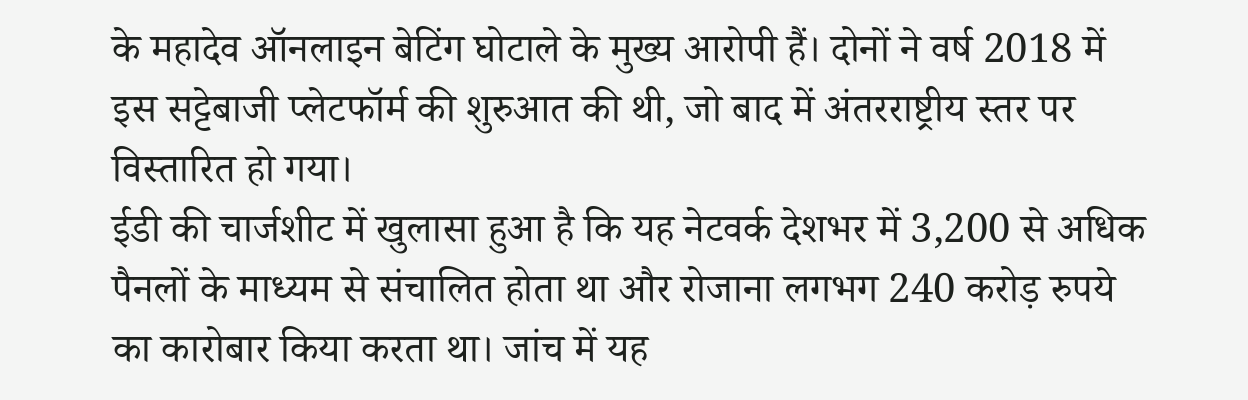के महादेव ऑनलाइन बेटिंग घोटाले के मुख्य आरोपी हैं। दोनों ने वर्ष 2018 में इस सट्टेबाजी प्लेटफॉर्म की शुरुआत की थी, जो बाद में अंतरराष्ट्रीय स्तर पर विस्तारित हो गया।
ईडी की चार्जशीट में खुलासा हुआ है कि यह नेटवर्क देशभर में 3,200 से अधिक पैनलों के माध्यम से संचालित होता था और रोजाना लगभग 240 करोड़ रुपये का कारोबार किया करता था। जांच में यह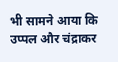भी सामने आया कि उप्पल और चंद्राकर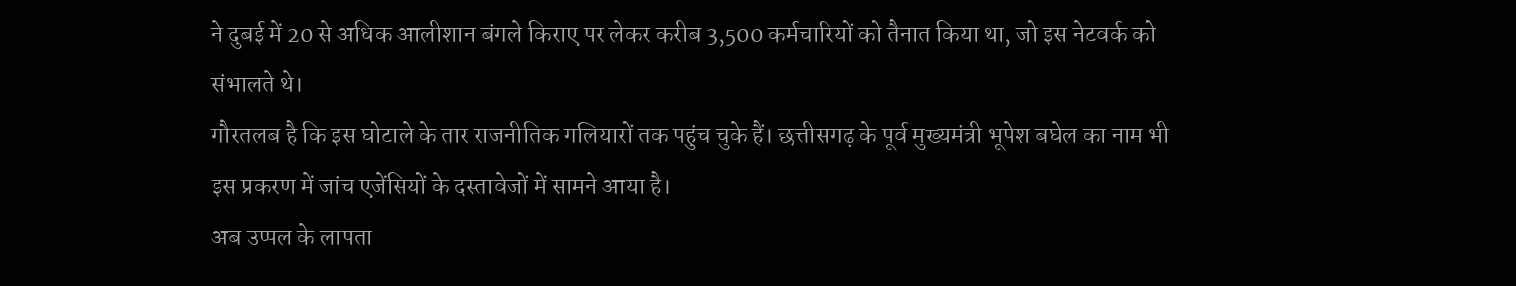ने दुबई में 20 से अधिक आलीशान बंगले किराए पर लेकर करीब 3,500 कर्मचारियों को तैनात किया था, जो इस नेटवर्क को संभालते थे।
गौरतलब है कि इस घोटाले के तार राजनीतिक गलियारों तक पहुंच चुके हैं। छत्तीसगढ़ के पूर्व मुख्यमंत्री भूपेश बघेल का नाम भी इस प्रकरण में जांच एजेंसियों के दस्तावेजों में सामने आया है।
अब उप्पल के लापता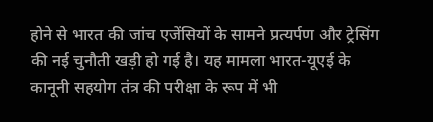होने से भारत की जांच एजेंसियों के सामने प्रत्यर्पण और ट्रेसिंग की नई चुनौती खड़ी हो गई है। यह मामला भारत-यूएई के कानूनी सहयोग तंत्र की परीक्षा के रूप में भी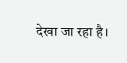देखा जा रहा है।